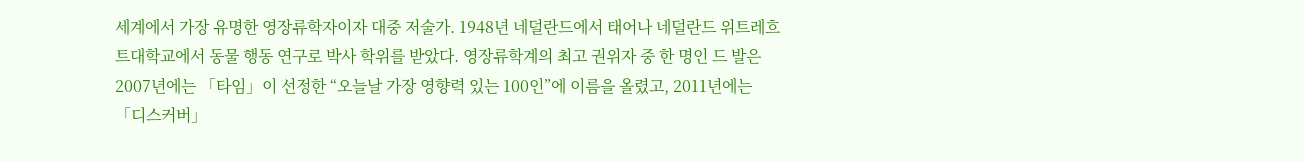세계에서 가장 유명한 영장류학자이자 대중 저술가. 1948년 네덜란드에서 태어나 네덜란드 위트레흐트대학교에서 동물 행동 연구로 박사 학위를 받았다. 영장류학계의 최고 권위자 중 한 명인 드 발은 2007년에는 「타임」이 선정한 “오늘날 가장 영향력 있는 100인”에 이름을 올렸고, 2011년에는 「디스커버」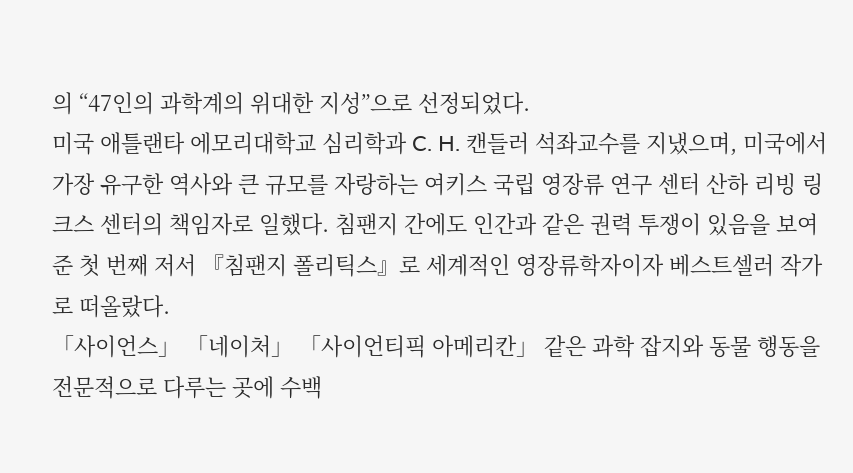의 “47인의 과학계의 위대한 지성”으로 선정되었다.
미국 애틀랜타 에모리대학교 심리학과 C. H. 캔들러 석좌교수를 지냈으며, 미국에서 가장 유구한 역사와 큰 규모를 자랑하는 여키스 국립 영장류 연구 센터 산하 리빙 링크스 센터의 책임자로 일했다. 침팬지 간에도 인간과 같은 권력 투쟁이 있음을 보여준 첫 번째 저서 『침팬지 폴리틱스』로 세계적인 영장류학자이자 베스트셀러 작가로 떠올랐다.
「사이언스」 「네이처」 「사이언티픽 아메리칸」 같은 과학 잡지와 동물 행동을 전문적으로 다루는 곳에 수백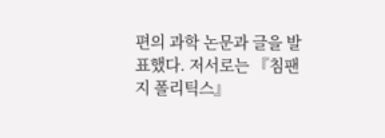편의 과학 논문과 글을 발표했다. 저서로는 『침팬지 폴리틱스』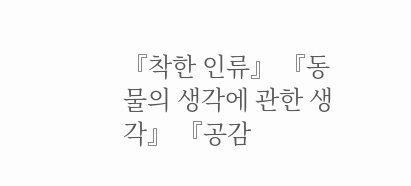『착한 인류』 『동물의 생각에 관한 생각』 『공감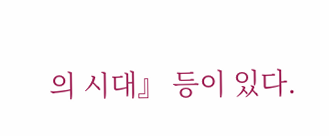의 시대』 등이 있다.